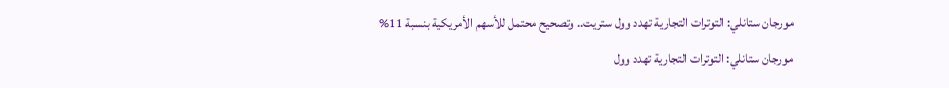مورجان ستانلي: التوترات التجارية تهدد وول ستريت.. وتصحيح محتمل للأسهم الأمريكية بنسبة 11%
مورجان ستانلي: التوترات التجارية تهدد وول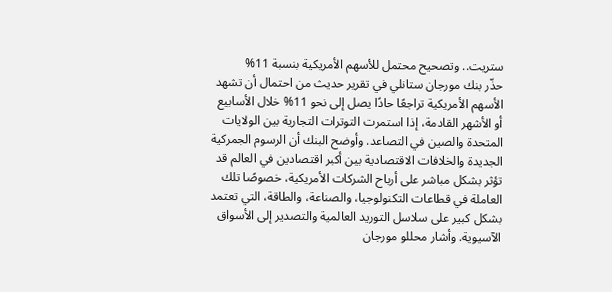ستريت.. وتصحيح محتمل للأسهم الأمريكية بنسبة 11%
حذّر بنك مورجان ستانلي في تقرير حديث من احتمال أن تشهد الأسهم الأمريكية تراجعًا حادًا يصل إلى نحو 11% خلال الأسابيع أو الأشهر القادمة، إذا استمرت التوترات التجارية بين الولايات المتحدة والصين في التصاعد. وأوضح البنك أن الرسوم الجمركية الجديدة والخلافات الاقتصادية بين أكبر اقتصادين في العالم قد تؤثر بشكل مباشر على أرباح الشركات الأمريكية، خصوصًا تلك العاملة في قطاعات التكنولوجيا، والصناعة، والطاقة، التي تعتمد بشكل كبير على سلاسل التوريد العالمية والتصدير إلى الأسواق الآسيوية. وأشار محللو مورجان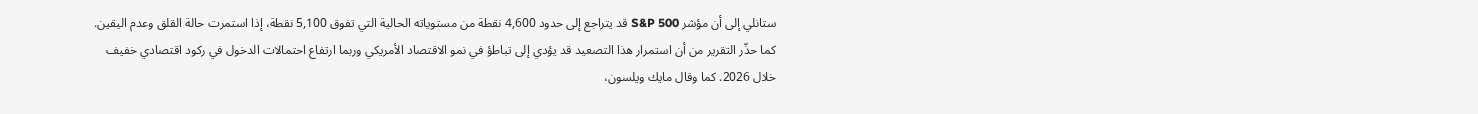ستانلي إلى أن مؤشر S&P 500 قد يتراجع إلى حدود 4,600 نقطة من مستوياته الحالية التي تفوق 5,100 نقطة، إذا استمرت حالة القلق وعدم اليقين. كما حذّر التقرير من أن استمرار هذا التصعيد قد يؤدي إلى تباطؤ في نمو الاقتصاد الأمريكي وربما ارتفاع احتمالات الدخول في ركود اقتصادي خفيف خلال 2026. كما وقال مايك ويلسون،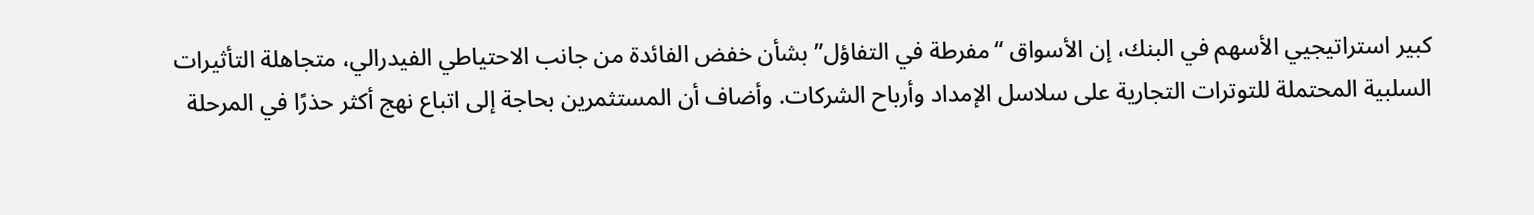كبير استراتيجيي الأسهم في البنك، إن الأسواق “مفرطة في التفاؤل” بشأن خفض الفائدة من جانب الاحتياطي الفيدرالي، متجاهلة التأثيرات السلبية المحتملة للتوترات التجارية على سلاسل الإمداد وأرباح الشركات. وأضاف أن المستثمرين بحاجة إلى اتباع نهج أكثر حذرًا في المرحلة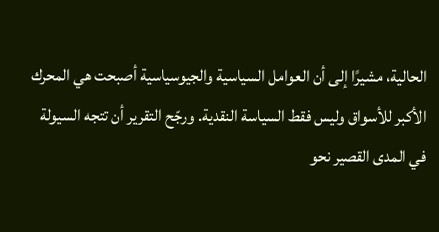الحالية، مشيرًا إلى أن العوامل السياسية والجيوسياسية أصبحت هي المحرك الأكبر للأسواق وليس فقط السياسة النقدية. ورجّح التقرير أن تتجه السيولة في المدى القصير نحو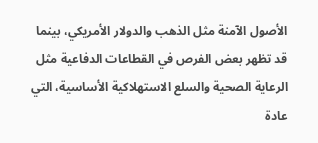الأصول الآمنة مثل الذهب والدولار الأمريكي، بينما قد تظهر بعض الفرص في القطاعات الدفاعية مثل الرعاية الصحية والسلع الاستهلاكية الأساسية، التي عادة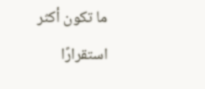ما تكون أكثر استقرارًا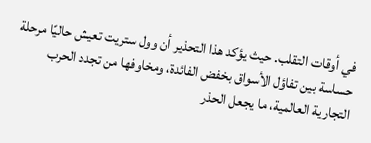في أوقات التقلب. حيث يؤكد هذا التحذير أن وول ستريت تعيش حاليًا مرحلة حساسة بين تفاؤل الأسواق بخفض الفائدة، ومخاوفها من تجدد الحرب التجارية العالمية، ما يجعل الحذر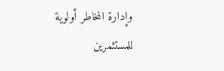وإدارة المخاطر أولوية للمستثمرين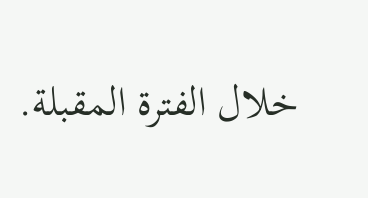خلال الفترة المقبلة.